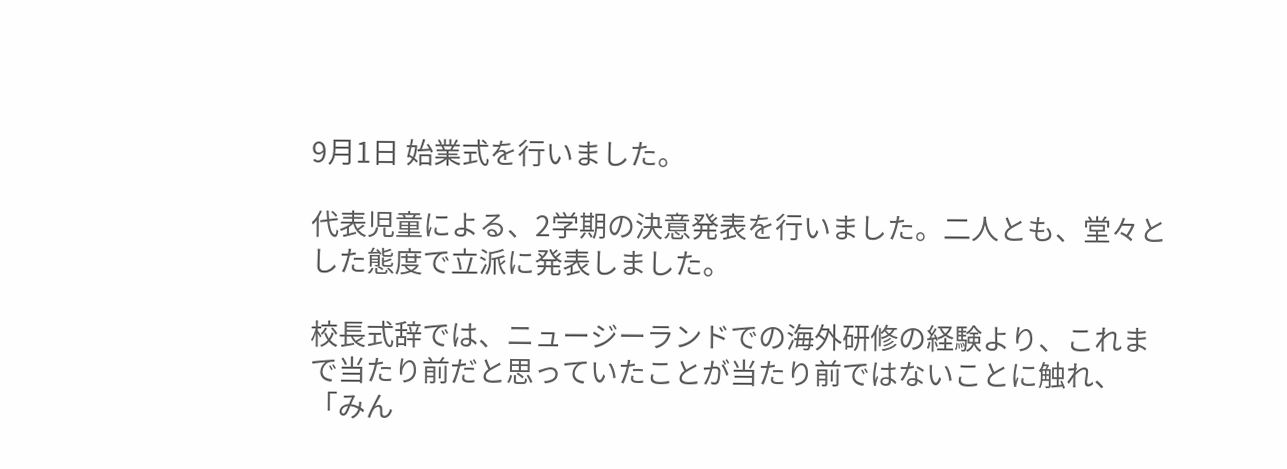9月1日 始業式を行いました。

代表児童による、2学期の決意発表を行いました。二人とも、堂々とした態度で立派に発表しました。

校長式辞では、ニュージーランドでの海外研修の経験より、これまで当たり前だと思っていたことが当たり前ではないことに触れ、「みん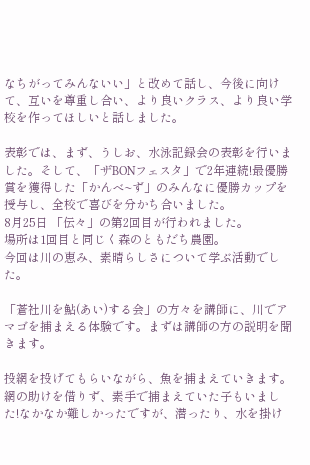なちがってみんないい」と改めて話し、今後に向けて、互いを尊重し合い、より良いクラス、より良い学校を作ってほしいと話しました。

表彰では、まず、うしお、水泳記録会の表彰を行いました。そして、「ザBONフェスタ」で2年連続!最優勝賞を獲得した「かんべ~ず」のみんなに優勝カップを授与し、全校で喜びを分かち合いました。
8月25日 「伝々」の第2回目が行われました。
場所は1回目と同じく森のともだち農園。
今回は川の恵み、素晴らしさについて学ぶ活動でした。

「蒼社川を鮎(あい)する会」の方々を講師に、川でアマゴを捕まえる体験です。まずは講師の方の説明を聞きます。

投網を投げてもらいながら、魚を捕まえていきます。
網の助けを借りず、素手で捕まえていた子もいました!なかなか難しかったですが、潜ったり、水を掛け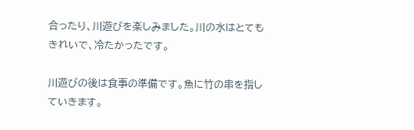合ったり、川遊びを楽しみました。川の水はとてもきれいで、冷たかったです。

川遊びの後は食事の準備です。魚に竹の串を指していきます。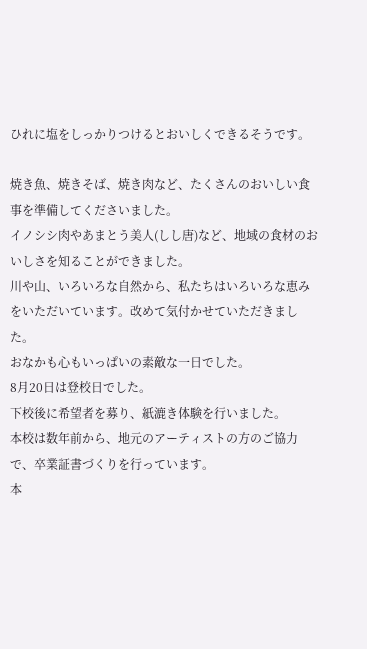ひれに塩をしっかりつけるとおいしくできるそうです。

焼き魚、焼きそば、焼き肉など、たくさんのおいしい食事を準備してくださいました。
イノシシ肉やあまとう美人(しし唐)など、地域の食材のおいしさを知ることができました。
川や山、いろいろな自然から、私たちはいろいろな恵みをいただいています。改めて気付かせていただきました。
おなかも心もいっぱいの素敵な一日でした。
8月20日は登校日でした。
下校後に希望者を募り、紙漉き体験を行いました。
本校は数年前から、地元のアーティストの方のご協力で、卒業証書づくりを行っています。
本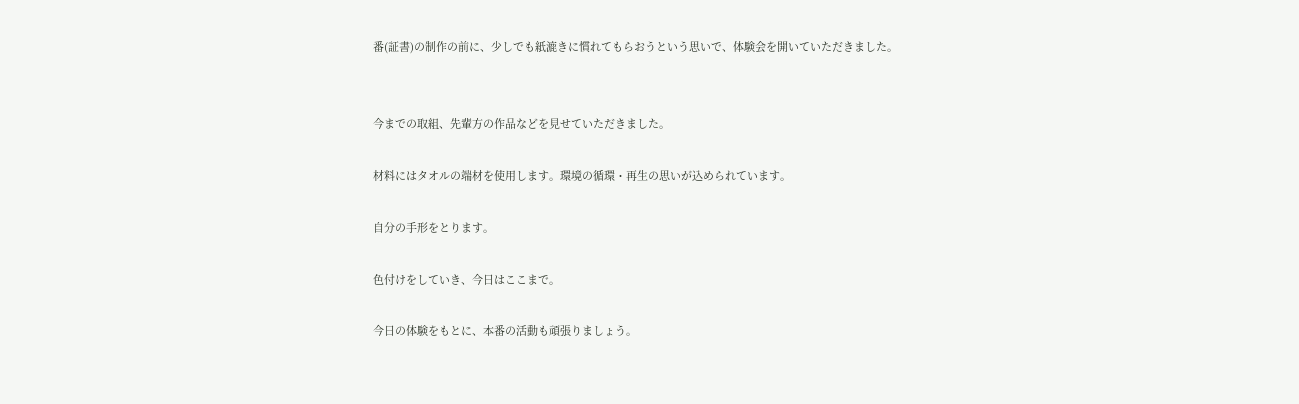番(証書)の制作の前に、少しでも紙漉きに慣れてもらおうという思いで、体験会を開いていただきました。


今までの取組、先輩方の作品などを見せていただきました。

材料にはタオルの端材を使用します。環境の循環・再生の思いが込められています。

自分の手形をとります。

色付けをしていき、今日はここまで。

今日の体験をもとに、本番の活動も頑張りましょう。